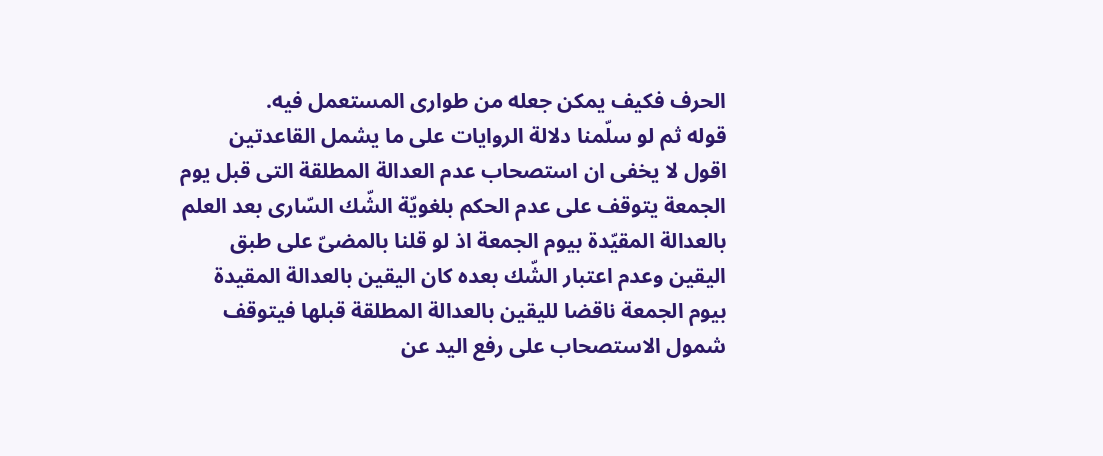الحرف فكيف يمكن جعله من طوارى المستعمل فيه.
قوله ثم لو سلّمنا دلالة الروايات على ما يشمل القاعدتين
اقول لا يخفى ان استصحاب عدم العدالة المطلقة التى قبل يوم الجمعة يتوقف على عدم الحكم بلغويّة الشّك السّارى بعد العلم بالعدالة المقيّدة بيوم الجمعة اذ لو قلنا بالمضىّ على طبق اليقين وعدم اعتبار الشّك بعده كان اليقين بالعدالة المقيدة بيوم الجمعة ناقضا لليقين بالعدالة المطلقة قبلها فيتوقف شمول الاستصحاب على رفع اليد عن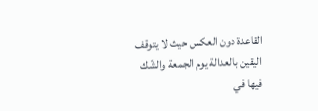القاعدة دون العكس حيث لا يتوقف اليقين بالعدالة يوم الجمعة والشّك فيها في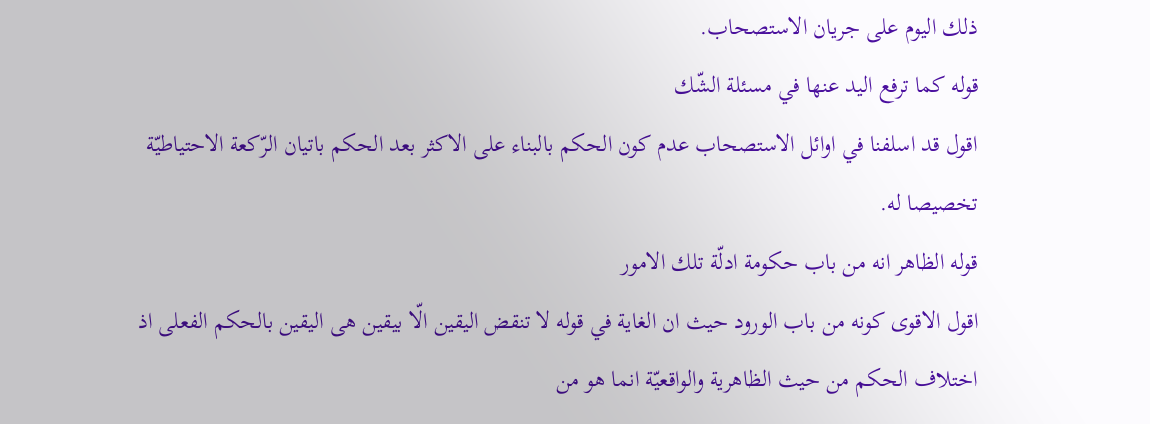ذلك اليوم على جريان الاستصحاب.
قوله كما ترفع اليد عنها في مسئلة الشّك
اقول قد اسلفنا في اوائل الاستصحاب عدم كون الحكم بالبناء على الاكثر بعد الحكم باتيان الرّكعة الاحتياطيّة تخصيصا له.
قوله الظاهر انه من باب حكومة ادلّة تلك الامور
اقول الاقوى كونه من باب الورود حيث ان الغاية في قوله لا تنقض اليقين الّا بيقين هى اليقين بالحكم الفعلى اذ اختلاف الحكم من حيث الظاهرية والواقعيّة انما هو من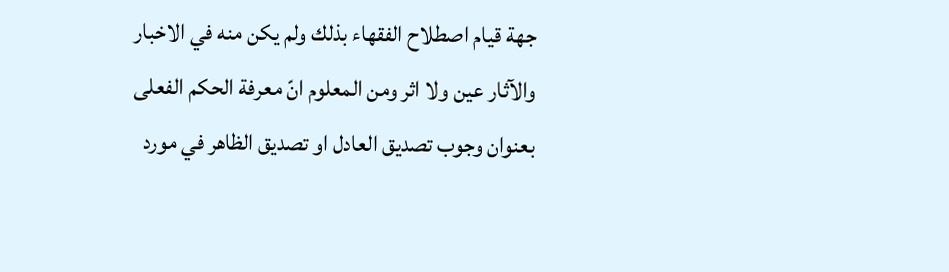جهة قيام اصطلاح الفقهاء بذلك ولم يكن منه في الاخبار والآثار عين ولا اثر ومن المعلوم انّ معرفة الحكم الفعلى بعنوان وجوب تصديق العادل او تصديق الظاهر في مورد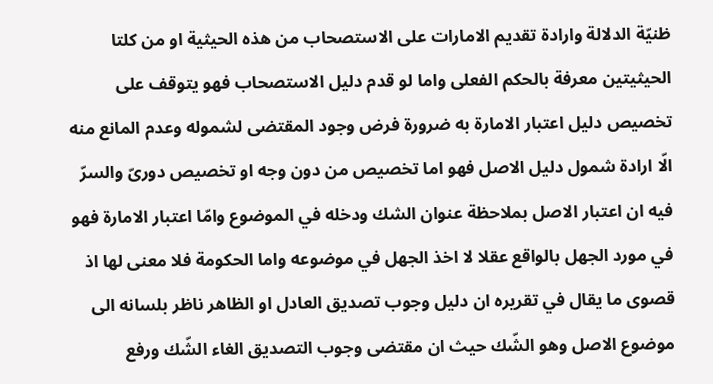ظنيّة الدلالة وارادة تقديم الامارات على الاستصحاب من هذه الحيثية او من كلتا الحيثيتين معرفة بالحكم الفعلى واما لو قدم دليل الاستصحاب فهو يتوقف على تخصيص دليل اعتبار الامارة به ضرورة فرض وجود المقتضى لشموله وعدم المانع منه الّا ارادة شمول دليل الاصل فهو اما تخصيص من دون وجه او تخصيص دورىّ والسرّ فيه ان اعتبار الاصل بملاحظة عنوان الشك ودخله في الموضوع وامّا اعتبار الامارة فهو في مورد الجهل بالواقع عقلا لا اخذ الجهل في موضوعه واما الحكومة فلا معنى لها اذ قصوى ما يقال في تقريره ان دليل وجوب تصديق العادل او الظاهر ناظر بلسانه الى موضوع الاصل وهو الشّك حيث ان مقتضى وجوب التصديق الغاء الشّك ورفع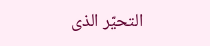التحيّر الذى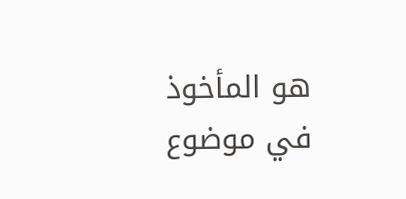هو المأخوذ في موضوع